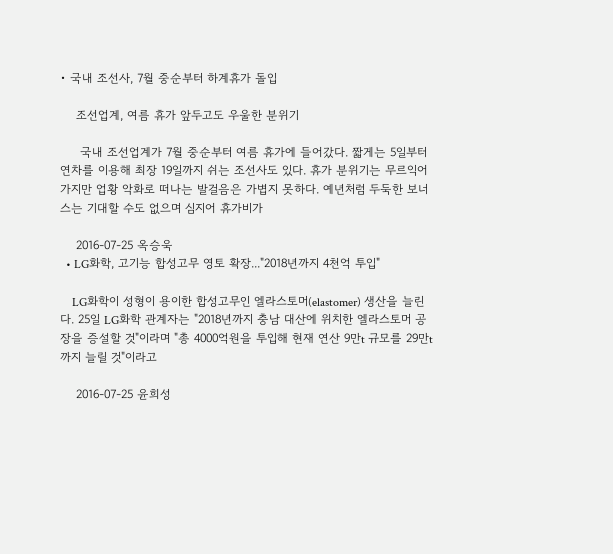• 국내 조선사, 7월 중순부터 하계휴가 돌입

    조선업계, 여름 휴가 앞두고도 우울한 분위기

     국내 조선업계가 7월 중순부터 여름 휴가에 들어갔다. 짧게는 5일부터 연차를 이용해 최장 19일까지 쉬는 조선사도 있다. 휴가 분위기는 무르익어 가지만 업황 악화로 떠나는 발걸음은 가볍지 못하다. 예년처럼 두둑한 보너스는 기대할 수도 없으며 심지어 휴가비가

    2016-07-25 옥승욱
  • LG화학, 고기능 합성고무 영토 확장..."2018년까지 4천억 투입"

    LG화학이 성형이 용이한 합성고무인 엘라스토머(elastomer) 생산을 늘린다. 25일 LG화학 관계자는 "2018년까지 충남 대산에 위치한 엘라스토머 공장을 증설할 것"이라며 "총 4000억원을 투입해 현재 연산 9만t 규모를 29만t까지 늘릴 것"이라고

    2016-07-25 윤희성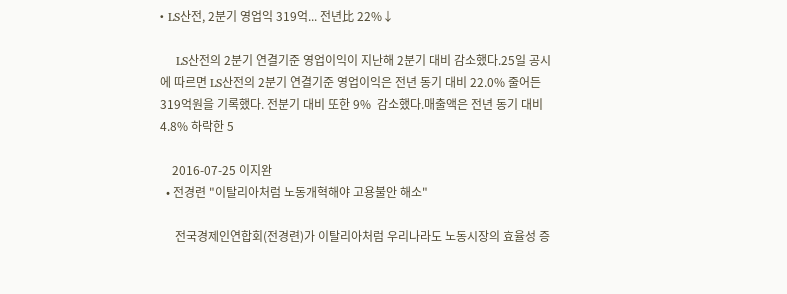• LS산전, 2분기 영업익 319억... 전년比 22%↓

    LS산전의 2분기 연결기준 영업이익이 지난해 2분기 대비 감소했다.25일 공시에 따르면 LS산전의 2분기 연결기준 영업이익은 전년 동기 대비 22.0% 줄어든 319억원을 기록했다. 전분기 대비 또한 9%  감소했다.매출액은 전년 동기 대비 4.8% 하락한 5

    2016-07-25 이지완
  • 전경련 "이탈리아처럼 노동개혁해야 고용불안 해소"

     전국경제인연합회(전경련)가 이탈리아처럼 우리나라도 노동시장의 효율성 증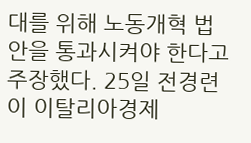대를 위해 노동개혁 법안을 통과시켜야 한다고 주장했다. 25일 전경련이 이탈리아경제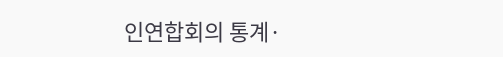인연합회의 통계·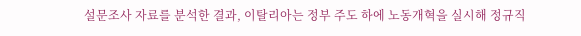설문조사 자료를 분석한 결과, 이탈리아는 정부 주도 하에 노동개혁을 실시해 정규직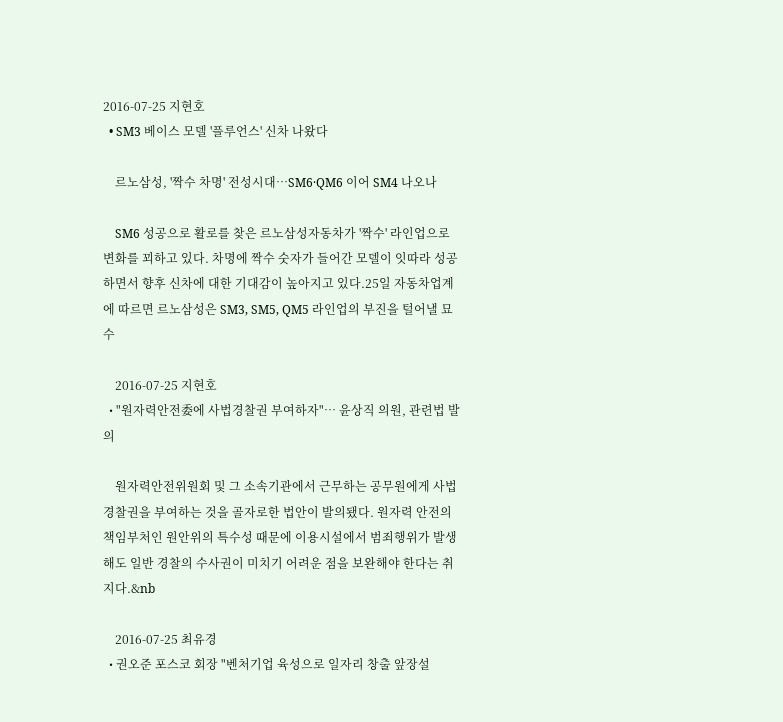2016-07-25 지현호
  • SM3 베이스 모델 '플루언스' 신차 나왔다

    르노삼성, '짝수 차명' 전성시대…SM6·QM6 이어 SM4 나오나

    SM6 성공으로 활로를 찾은 르노삼성자동차가 '짝수' 라인업으로 변화를 꾀하고 있다. 차명에 짝수 숫자가 들어간 모델이 잇따라 성공하면서 향후 신차에 대한 기대감이 높아지고 있다.25일 자동차업계에 따르면 르노삼성은 SM3, SM5, QM5 라인업의 부진을 털어낼 묘수

    2016-07-25 지현호
  • "원자력안전委에 사법경찰권 부여하자"… 윤상직 의원, 관련법 발의

    원자력안전위원회 및 그 소속기관에서 근무하는 공무원에게 사법경찰권을 부여하는 것을 골자로한 법안이 발의됐다. 원자력 안전의 책임부처인 원안위의 특수성 때문에 이용시설에서 범죄행위가 발생해도 일반 경찰의 수사권이 미치기 어려운 점을 보완해야 한다는 취지다.&nb

    2016-07-25 최유경
  • 권오준 포스코 회장 "벤처기업 육성으로 일자리 창출 앞장설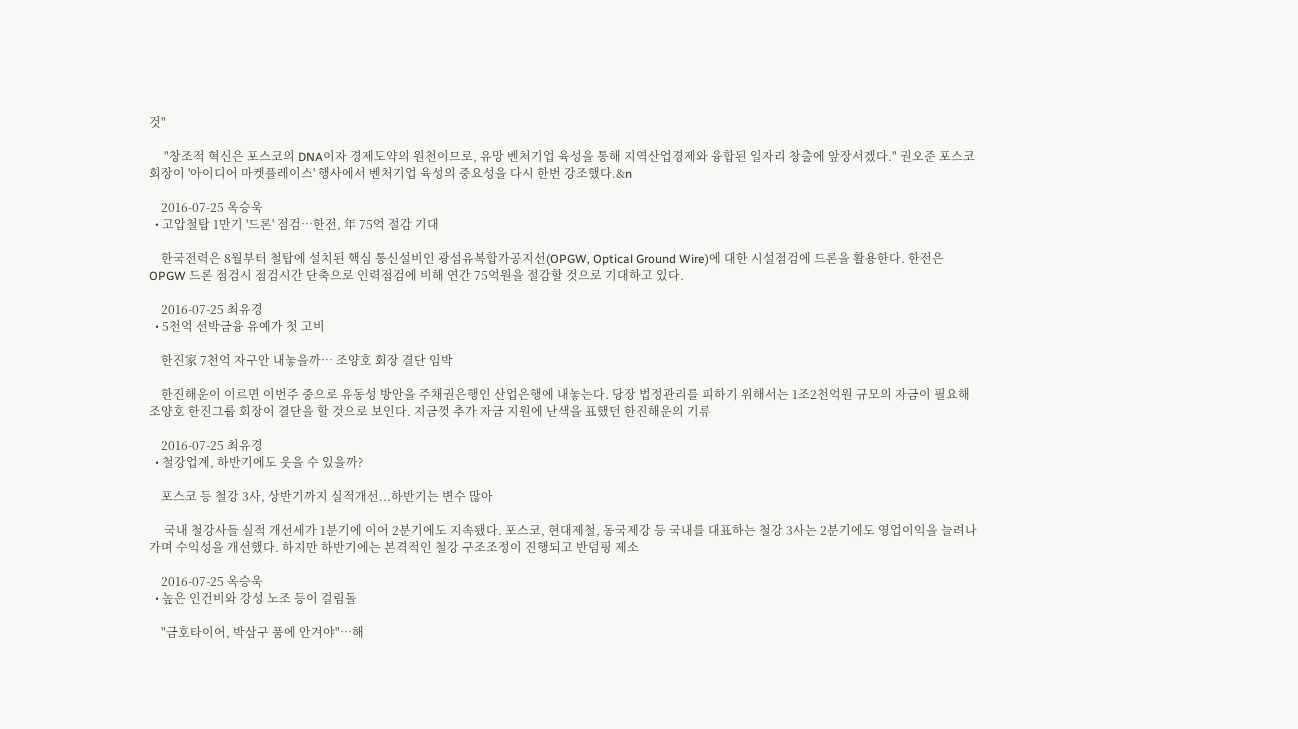것"

     "창조적 혁신은 포스코의 DNA이자 경제도약의 원천이므로, 유망 벤처기업 육성을 통해 지역산업경제와 융합된 일자리 창출에 앞장서겠다." 권오준 포스코 회장이 '아이디어 마켓플레이스' 행사에서 벤처기업 육성의 중요성을 다시 한번 강조했다.&n

    2016-07-25 옥승욱
  • 고압철탑 1만기 '드론' 점검…한전, 年 75억 절감 기대

    한국전력은 8월부터 철탑에 설치된 핵심 통신설비인 광섬유복합가공지선(OPGW, Optical Ground Wire)에 대한 시설점검에 드론을 활용한다. 한전은 OPGW 드론 점검시 점검시간 단축으로 인력점검에 비해 연간 75억원을 절감할 것으로 기대하고 있다.

    2016-07-25 최유경
  • 5천억 선박금융 유예가 첫 고비

    한진家 7천억 자구안 내놓을까… 조양호 회장 결단 임박

    한진해운이 이르면 이번주 중으로 유동성 방안을 주채권은행인 산업은행에 내놓는다. 당장 법정관리를 피하기 위해서는 1조2천억원 규모의 자금이 필요해 조양호 한진그룹 회장이 결단을 할 것으로 보인다. 지금껏 추가 자금 지원에 난색을 표했던 한진해운의 기류

    2016-07-25 최유경
  • 철강업계, 하반기에도 웃을 수 있을까?

    포스코 등 철강 3사, 상반기까지 실적개선...하반기는 변수 많아

     국내 철강사들 실적 개선세가 1분기에 이어 2분기에도 지속됐다. 포스코, 현대제철, 동국제강 등 국내를 대표하는 철강 3사는 2분기에도 영업이익을 늘려나가며 수익성을 개선했다. 하지만 하반기에는 본격적인 철강 구조조정이 진행되고 반덤핑 제소

    2016-07-25 옥승욱
  • 높은 인건비와 강성 노조 등이 걸림돌

    "금호타이어, 박삼구 품에 안겨야"…해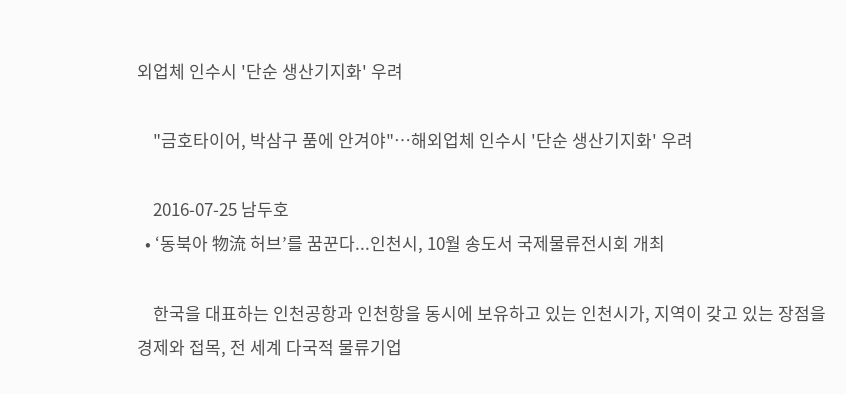외업체 인수시 '단순 생산기지화' 우려

    "금호타이어, 박삼구 품에 안겨야"…해외업체 인수시 '단순 생산기지화' 우려

    2016-07-25 남두호
  • ‘동북아 物流 허브’를 꿈꾼다...인천시, 10월 송도서 국제물류전시회 개최

    한국을 대표하는 인천공항과 인천항을 동시에 보유하고 있는 인천시가, 지역이 갖고 있는 장점을 경제와 접목, 전 세계 다국적 물류기업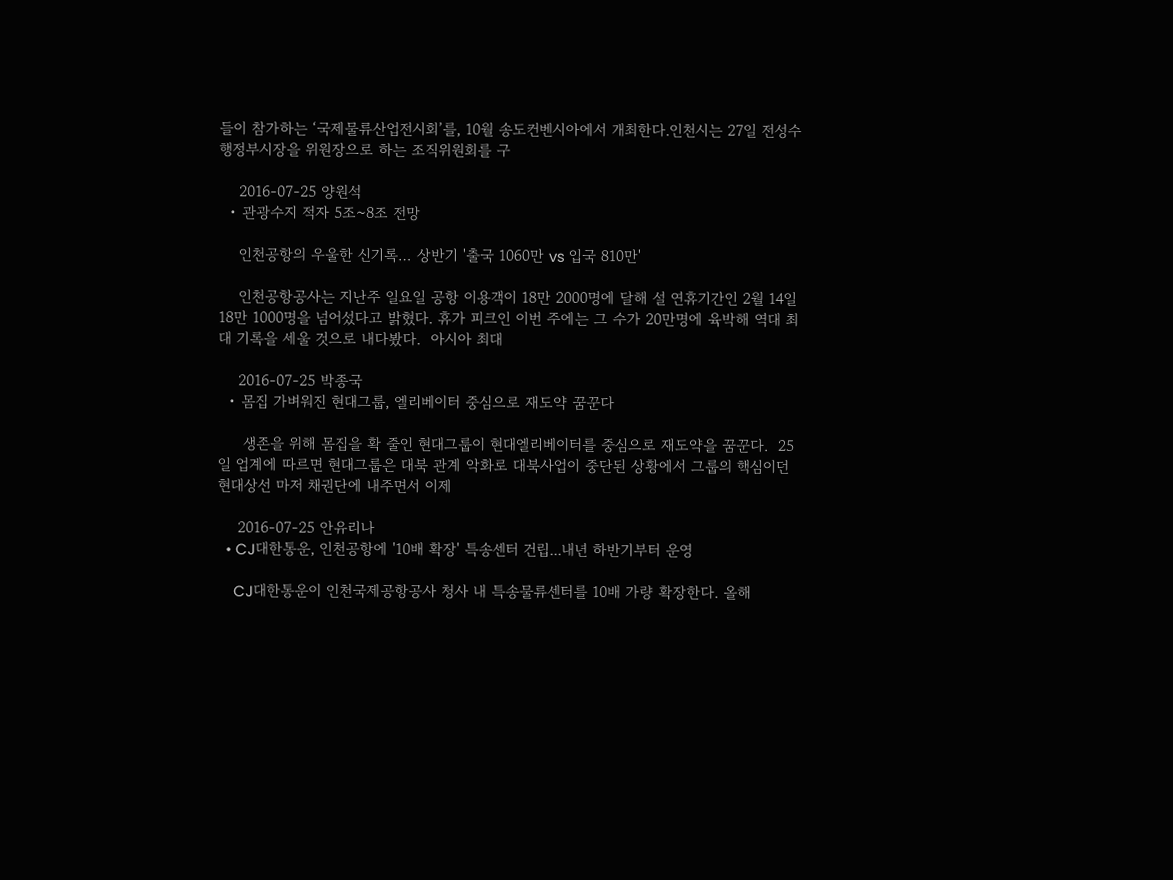들이 참가하는 ‘국제물류산업전시회’를, 10월 송도컨벤시아에서 개최한다.인천시는 27일 전성수 행정부시장을 위원장으로 하는 조직위원회를 구

    2016-07-25 양원석
  • 관광수지 적자 5조~8조 전망

    인천공항의 우울한 신기록… 상반기 '출국 1060만 vs 입국 810만'

    인천공항공사는 지난주 일요일 공항 이용객이 18만 2000명에 달해 설 연휴기간인 2월 14일 18만 1000명을 넘어섰다고 밝혔다. 휴가 피크인 이번 주에는 그 수가 20만명에 육박해 역대 최대 기록을 세울 것으로 내다봤다.  아시아 최대

    2016-07-25 박종국
  • 몸집 가벼워진 현대그룹, 엘리베이터 중심으로 재도약 꿈꾼다

     생존을 위해 몸집을 확 줄인 현대그룹이 현대엘리베이터를 중심으로 재도약을 꿈꾼다.  25일 업계에 따르면 현대그룹은 대북 관계 악화로 대북사업이 중단된 상황에서 그룹의 핵심이던 현대상선 마저 채권단에 내주면서 이제

    2016-07-25 안유리나
  • CJ대한통운, 인천공항에 '10배 확장' 특송센터 건립...내년 하반기부터 운영

    CJ대한통운이 인천국제공항공사 청사 내 특송물류센터를 10배 가량 확장한다. 올해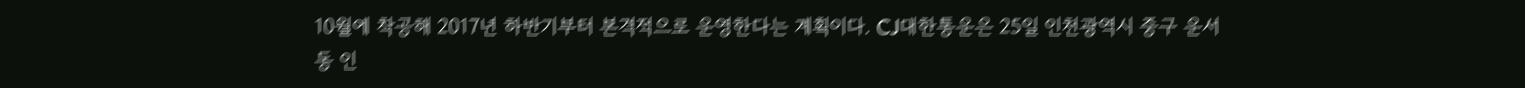10월에 착공해 2017년 하반기부터 본격적으로 운영한다는 계획이다. CJ대한통운은 25일 인천광역시 중구 운서동 인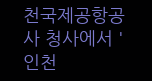천국제공항공사 청사에서 '인천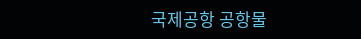국제공항 공항물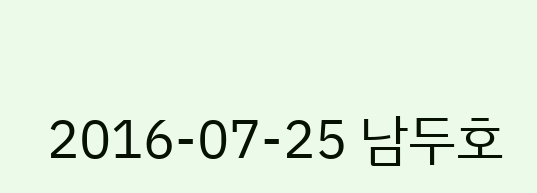2016-07-25 남두호